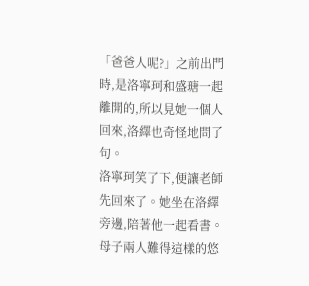「爸爸人呢?」之前出門時,是洛寧珂和盛瑭一起離開的,所以見她一個人回來,洛繹也奇怪地問了句。
洛寧珂笑了下,便讓老師先回來了。她坐在洛繹旁邊,陪著他一起看書。母子兩人難得這樣的悠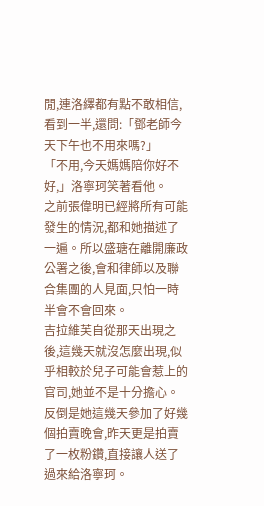閒,連洛繹都有點不敢相信,看到一半,還問:「鄧老師今天下午也不用來嗎?」
「不用,今天媽媽陪你好不好,」洛寧珂笑著看他。
之前張偉明已經將所有可能發生的情況,都和她描述了一遍。所以盛瑭在離開廉政公署之後,會和律師以及聯合集團的人見面,只怕一時半會不會回來。
吉拉維芙自從那天出現之後,這幾天就沒怎麼出現,似乎相較於兒子可能會惹上的官司,她並不是十分擔心。反倒是她這幾天參加了好幾個拍賣晚會,昨天更是拍賣了一枚粉鑽,直接讓人送了過來給洛寧珂。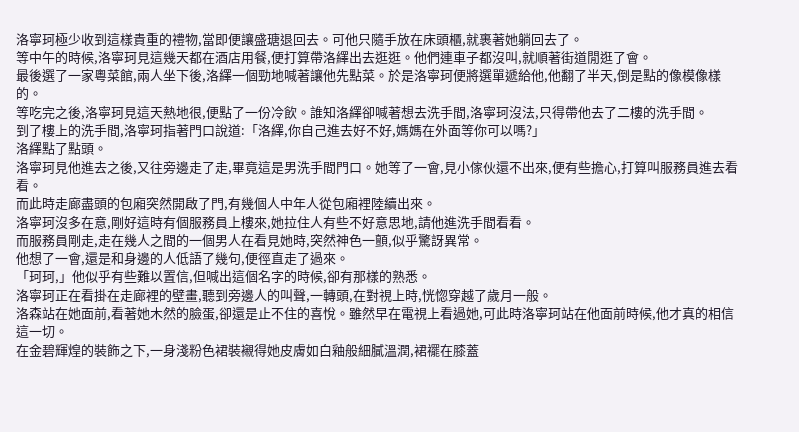洛寧珂極少收到這樣貴重的禮物,當即便讓盛瑭退回去。可他只隨手放在床頭櫃,就裹著她躺回去了。
等中午的時候,洛寧珂見這幾天都在酒店用餐,便打算帶洛繹出去逛逛。他們連車子都沒叫,就順著街道閒逛了會。
最後選了一家粵菜館,兩人坐下後,洛繹一個勁地喊著讓他先點菜。於是洛寧珂便將選單遞給他,他翻了半天,倒是點的像模像樣的。
等吃完之後,洛寧珂見這天熱地很,便點了一份冷飲。誰知洛繹卻喊著想去洗手間,洛寧珂沒法,只得帶他去了二樓的洗手間。
到了樓上的洗手間,洛寧珂指著門口說道:「洛繹,你自己進去好不好,媽媽在外面等你可以嗎?」
洛繹點了點頭。
洛寧珂見他進去之後,又往旁邊走了走,畢竟這是男洗手間門口。她等了一會,見小傢伙還不出來,便有些擔心,打算叫服務員進去看看。
而此時走廊盡頭的包廂突然開啟了門,有幾個人中年人從包廂裡陸續出來。
洛寧珂沒多在意,剛好這時有個服務員上樓來,她拉住人有些不好意思地,請他進洗手間看看。
而服務員剛走,走在幾人之間的一個男人在看見她時,突然神色一顫,似乎驚訝異常。
他想了一會,還是和身邊的人低語了幾句,便徑直走了過來。
「珂珂,」他似乎有些難以置信,但喊出這個名字的時候,卻有那樣的熟悉。
洛寧珂正在看掛在走廊裡的壁畫,聽到旁邊人的叫聲,一轉頭,在對視上時,恍惚穿越了歲月一般。
洛森站在她面前,看著她木然的臉蛋,卻還是止不住的喜悅。雖然早在電視上看過她,可此時洛寧珂站在他面前時候,他才真的相信這一切。
在金碧輝煌的裝飾之下,一身淺粉色裙裝襯得她皮膚如白釉般細膩溫潤,裙襬在膝蓋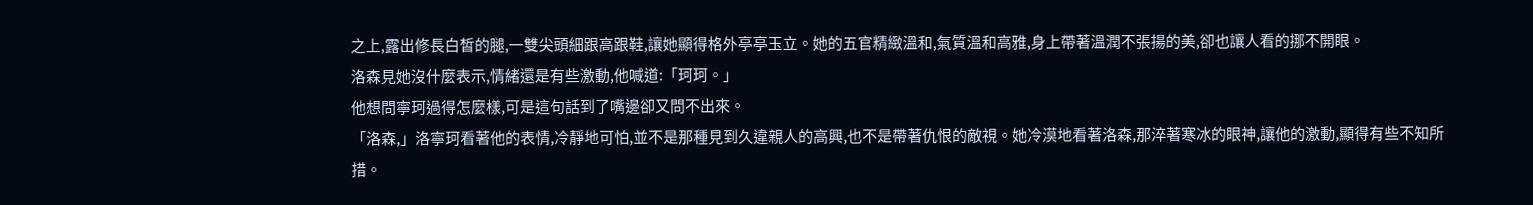之上,露出修長白皙的腿,一雙尖頭細跟高跟鞋,讓她顯得格外亭亭玉立。她的五官精緻溫和,氣質溫和高雅,身上帶著溫潤不張揚的美,卻也讓人看的挪不開眼。
洛森見她沒什麼表示,情緒還是有些激動,他喊道:「珂珂。」
他想問寧珂過得怎麼樣,可是這句話到了嘴邊卻又問不出來。
「洛森,」洛寧珂看著他的表情,冷靜地可怕,並不是那種見到久違親人的高興,也不是帶著仇恨的敵視。她冷漠地看著洛森,那淬著寒冰的眼神,讓他的激動,顯得有些不知所措。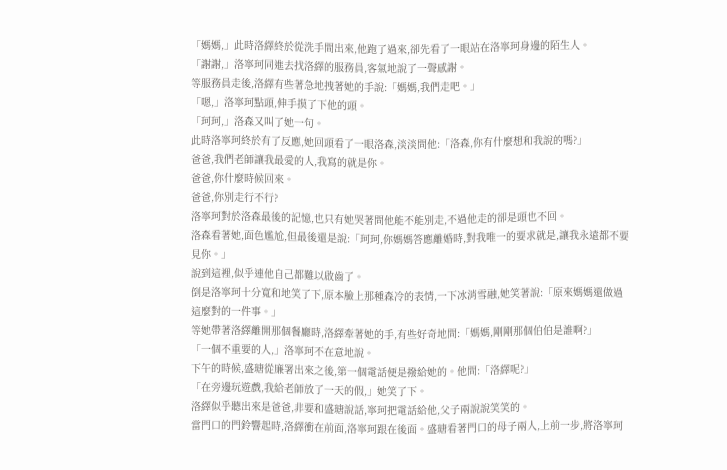「媽媽,」此時洛繹終於從洗手間出來,他跑了過來,卻先看了一眼站在洛寧珂身邊的陌生人。
「謝謝,」洛寧珂同進去找洛繹的服務員,客氣地說了一聲感謝。
等服務員走後,洛繹有些著急地拽著她的手說:「媽媽,我們走吧。」
「嗯,」洛寧珂點頭,伸手摸了下他的頭。
「珂珂,」洛森又叫了她一句。
此時洛寧珂終於有了反應,她回頭看了一眼洛森,淡淡問他:「洛森,你有什麼想和我說的嗎?」
爸爸,我們老師讓我最愛的人,我寫的就是你。
爸爸,你什麼時候回來。
爸爸,你別走行不行?
洛寧珂對於洛森最後的記憶,也只有她哭著問他能不能別走,不過他走的卻是頭也不回。
洛森看著她,面色尷尬,但最後還是說:「珂珂,你媽媽答應離婚時,對我唯一的要求就是,讓我永遠都不要見你。」
說到這裡,似乎連他自己都難以啟齒了。
倒是洛寧珂十分寬和地笑了下,原本臉上那種森冷的表情,一下冰消雪融,她笑著說:「原來媽媽還做過這麼對的一件事。」
等她帶著洛繹離開那個餐廳時,洛繹牽著她的手,有些好奇地問:「媽媽,剛剛那個伯伯是誰啊?」
「一個不重要的人,」洛寧珂不在意地說。
下午的時候,盛瑭從廉署出來之後,第一個電話便是撥給她的。他問:「洛繹呢?」
「在旁邊玩遊戲,我給老師放了一天的假,」她笑了下。
洛繹似乎聽出來是爸爸,非要和盛瑭說話,寧珂把電話給他,父子兩說說笑笑的。
當門口的門鈴響起時,洛繹衝在前面,洛寧珂跟在後面。盛瑭看著門口的母子兩人,上前一步,將洛寧珂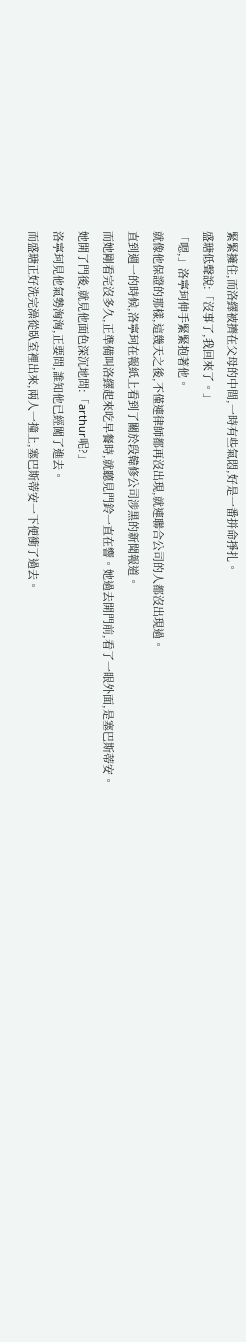緊緊擁住,而洛繹被擠在父母的中間,一時有些氣悶,好是一番拼命掙扎。
盛瑭低聲說:「沒事了,我回來了。」
「嗯,」洛寧珂伸手緊緊抱著他。
就像他保證的那樣,這幾天之後,不僅連律師都再沒出現,就連聯合公司的人都沒出現過。
直到週一的時候,洛寧珂在報紙上看到了關於段韓修公司涉黑的新聞報道。
而她剛看完沒多久,正準備叫洛繹起來吃早餐時,就聽見門鈴一直在響。她過去開門前,看了一眼外面,是塞巴斯蒂安。
她開了門後,就見他面色深沉地問:「arthur呢?」
洛寧珂見他氣勢洶洶,正要問,誰知他已經闖了進去。
而盛瑭正好洗完澡從臥室裡出來,兩人一撞上,塞巴斯蒂安一下便衝了過去。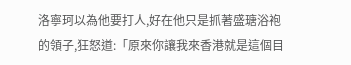洛寧珂以為他要打人,好在他只是抓著盛瑭浴袍的領子,狂怒道:「原來你讓我來香港就是這個目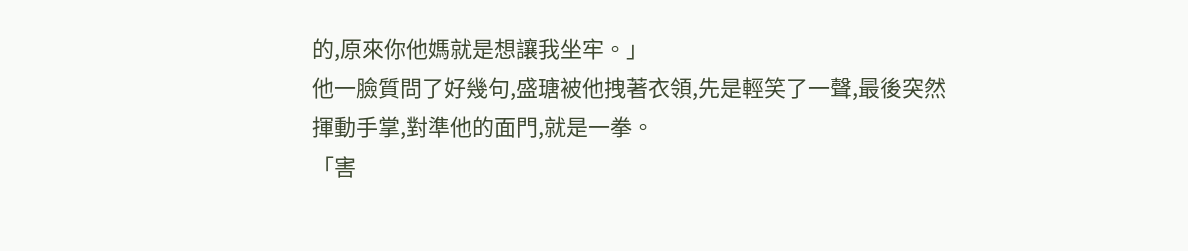的,原來你他媽就是想讓我坐牢。」
他一臉質問了好幾句,盛瑭被他拽著衣領,先是輕笑了一聲,最後突然揮動手掌,對準他的面門,就是一拳。
「害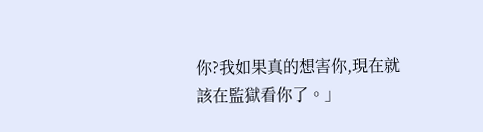你?我如果真的想害你,現在就該在監獄看你了。」